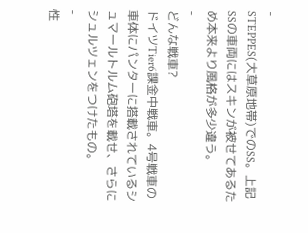-
STEPPES(大草原地帯)でのSS。上記SSの車両にはスキンが被せてあるため本来より風格が多少違う。
-
どんな戦車?
ドイツTier6課金中戦車。4号戦車の車体にパンターに搭載されているシュマールトルム砲塔を載せ、さらにシュルツェンをつけたもの。
-
性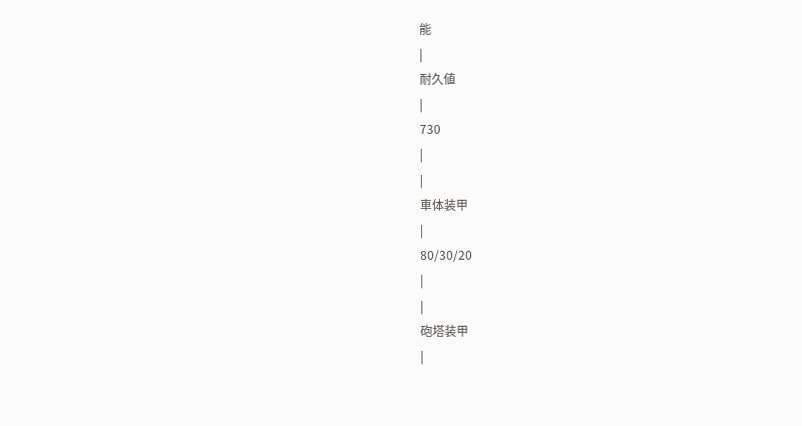能
|
耐久値
|
730
|
|
車体装甲
|
80/30/20
|
|
砲塔装甲
|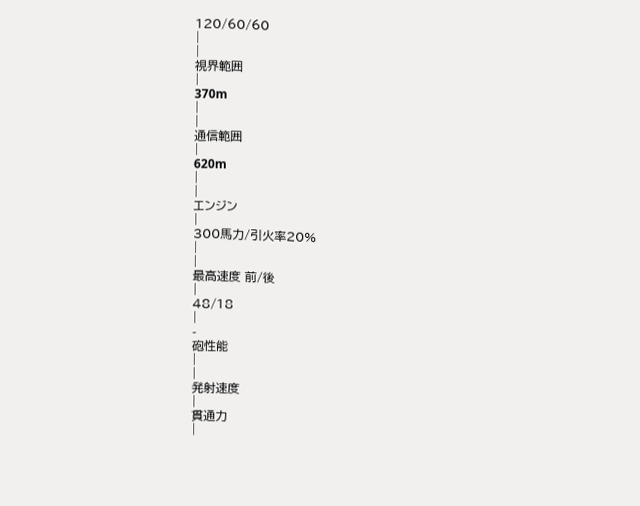120/60/60
|
|
視界範囲
|
370m
|
|
通信範囲
|
620m
|
|
エンジン
|
300馬力/引火率20%
|
|
最高速度 前/後
|
48/18
|
-
砲性能
|
|
発射速度
|
貫通力
|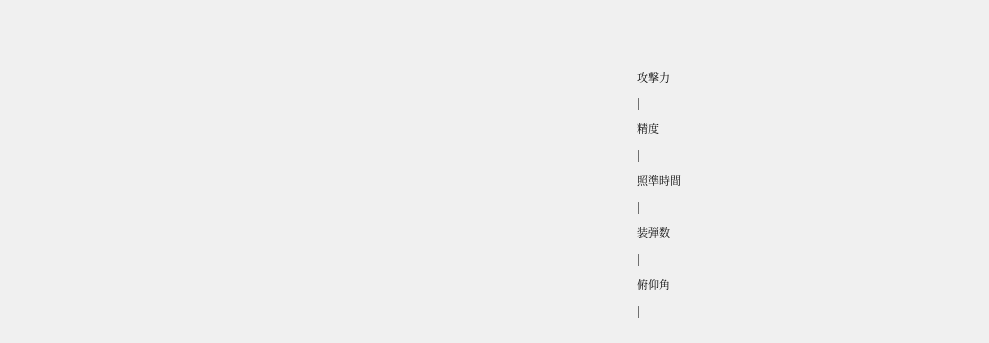攻撃力
|
精度
|
照準時間
|
装弾数
|
俯仰角
|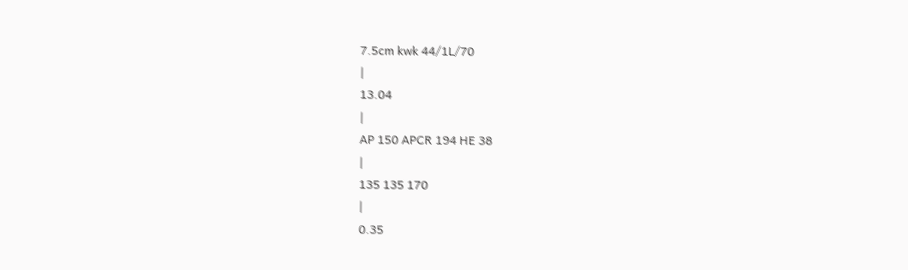7.5cm kwk 44/1L/70
|
13.04
|
AP 150 APCR 194 HE 38
|
135 135 170
|
0.35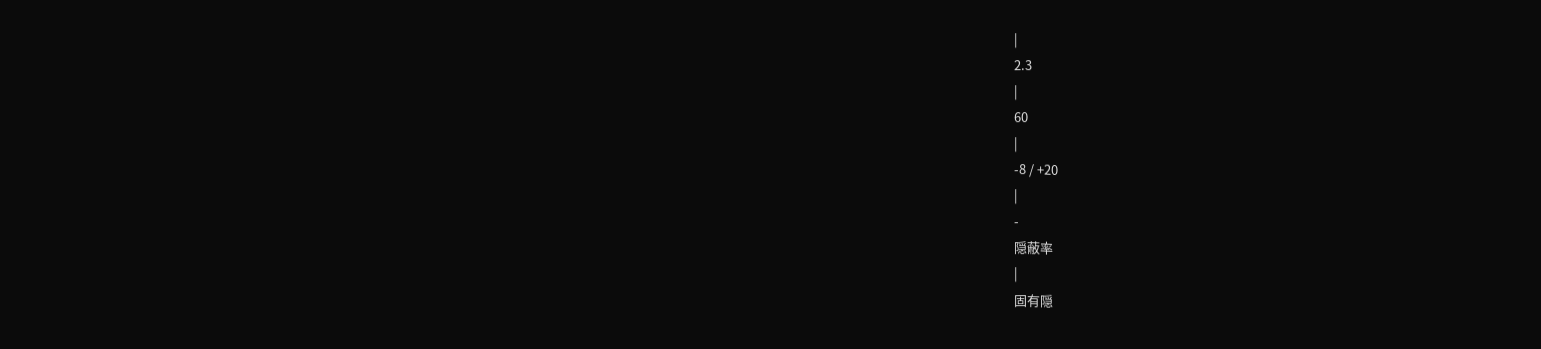|
2.3
|
60
|
-8 / +20
|
-
隠蔽率
|
固有隠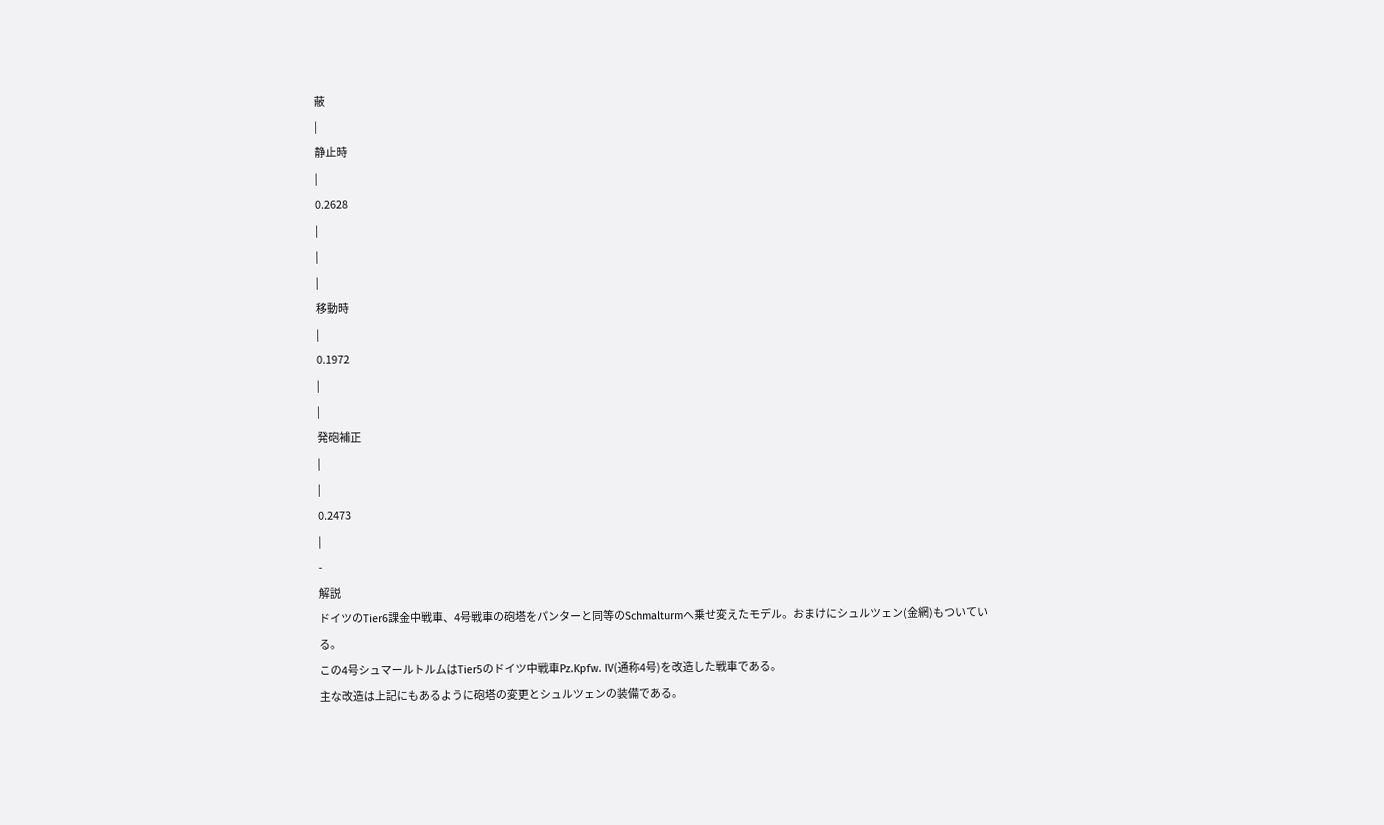蔽
|
静止時
|
0.2628
|
|
|
移動時
|
0.1972
|
|
発砲補正
|
|
0.2473
|
-
解説
ドイツのTier6課金中戦車、4号戦車の砲塔をパンターと同等のSchmalturmへ乗せ変えたモデル。おまけにシュルツェン(金網)もついている。
この4号シュマールトルムはTier5のドイツ中戦車Pz.Kpfw. IV(通称4号)を改造した戦車である。
主な改造は上記にもあるように砲塔の変更とシュルツェンの装備である。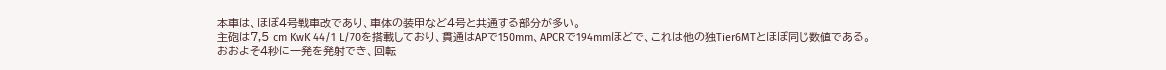本車は、ほぼ4号戦車改であり、車体の装甲など4号と共通する部分が多い。
主砲は7,5 cm KwK 44/1 L/70を搭載しており、貫通はAPで150mm、APCRで194mmほどで、これは他の独Tier6MTとほぼ同じ数値である。
おおよそ4秒に一発を発射でき、回転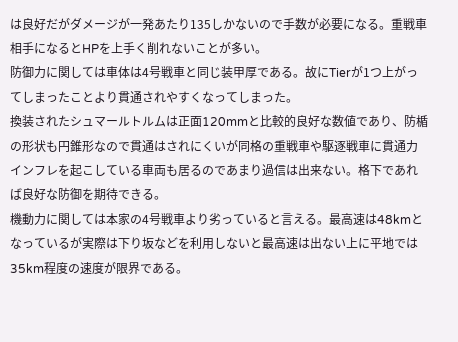は良好だがダメージが一発あたり135しかないので手数が必要になる。重戦車相手になるとHPを上手く削れないことが多い。
防御力に関しては車体は4号戦車と同じ装甲厚である。故にTierが1つ上がってしまったことより貫通されやすくなってしまった。
換装されたシュマールトルムは正面120mmと比較的良好な数値であり、防楯の形状も円錐形なので貫通はされにくいが同格の重戦車や駆逐戦車に貫通力インフレを起こしている車両も居るのであまり過信は出来ない。格下であれば良好な防御を期待できる。
機動力に関しては本家の4号戦車より劣っていると言える。最高速は48kmとなっているが実際は下り坂などを利用しないと最高速は出ない上に平地では35km程度の速度が限界である。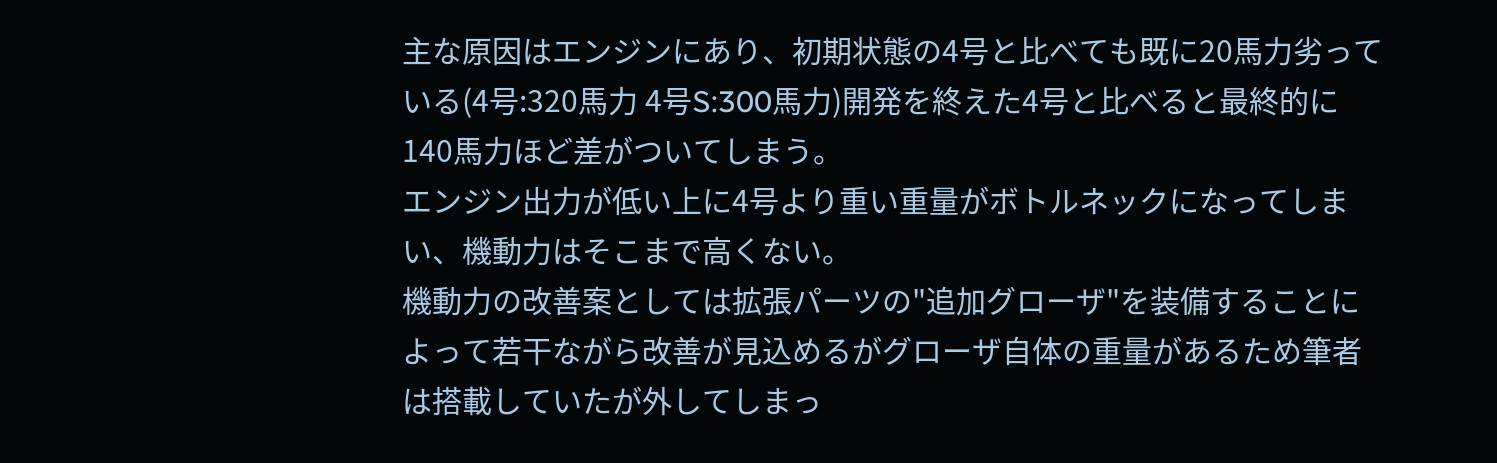主な原因はエンジンにあり、初期状態の4号と比べても既に20馬力劣っている(4号:320馬力 4号S:300馬力)開発を終えた4号と比べると最終的に140馬力ほど差がついてしまう。
エンジン出力が低い上に4号より重い重量がボトルネックになってしまい、機動力はそこまで高くない。
機動力の改善案としては拡張パーツの"追加グローザ"を装備することによって若干ながら改善が見込めるがグローザ自体の重量があるため筆者は搭載していたが外してしまっ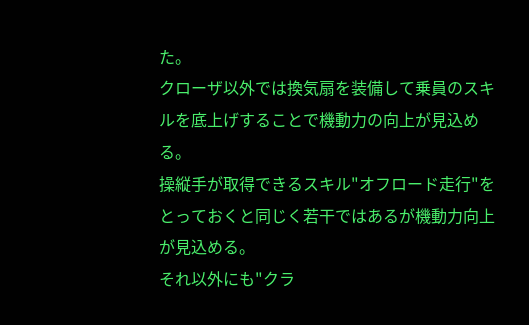た。
クローザ以外では換気扇を装備して乗員のスキルを底上げすることで機動力の向上が見込める。
操縦手が取得できるスキル"オフロード走行"をとっておくと同じく若干ではあるが機動力向上が見込める。
それ以外にも"クラ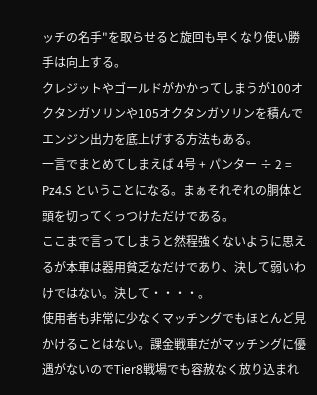ッチの名手"を取らせると旋回も早くなり使い勝手は向上する。
クレジットやゴールドがかかってしまうが100オクタンガソリンや105オクタンガソリンを積んでエンジン出力を底上げする方法もある。
一言でまとめてしまえば 4号 + パンター ÷ 2 = Pz4.S ということになる。まぁそれぞれの胴体と頭を切ってくっつけただけである。
ここまで言ってしまうと然程強くないように思えるが本車は器用貧乏なだけであり、決して弱いわけではない。決して・・・・。
使用者も非常に少なくマッチングでもほとんど見かけることはない。課金戦車だがマッチングに優遇がないのでTier8戦場でも容赦なく放り込まれ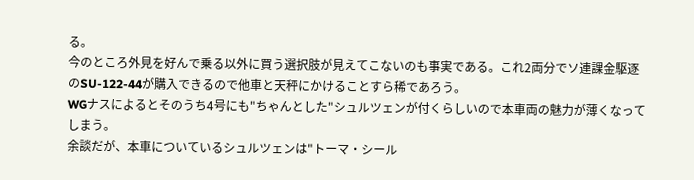る。
今のところ外見を好んで乗る以外に買う選択肢が見えてこないのも事実である。これ2両分でソ連課金駆逐のSU-122-44が購入できるので他車と天秤にかけることすら稀であろう。
WGナスによるとそのうち4号にも"ちゃんとした"シュルツェンが付くらしいので本車両の魅力が薄くなってしまう。
余談だが、本車についているシュルツェンは"トーマ・シール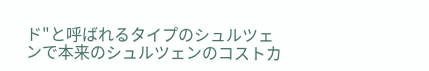ド"と呼ばれるタイプのシュルツェンで本来のシュルツェンのコストカ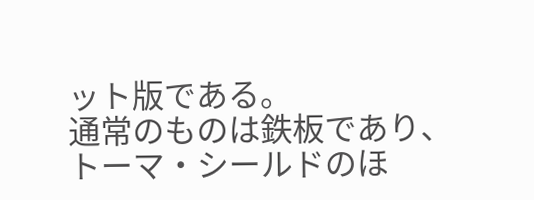ット版である。
通常のものは鉄板であり、トーマ・シールドのほ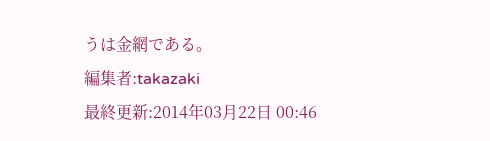うは金網である。
編集者:takazaki
最終更新:2014年03月22日 00:46